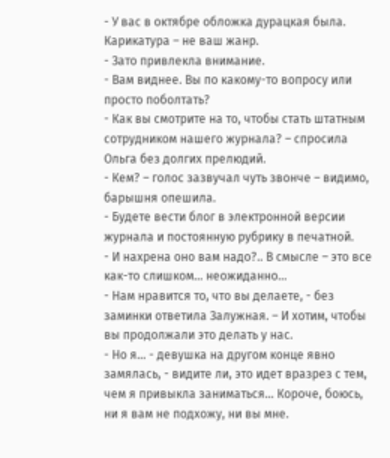- У вас в октябре обложка дурацкая была. Карикатура – не ваш жанр.
- Зато привлекла внимание.
- Вам виднее. Вы по какому-то вопросу или просто поболтать?
- Как вы смотрите на то, чтобы стать штатным сотрудником нашего журнала? – спросила Ольга без долгих прелюдий.
- Кем? – голос зазвучал чуть звонче – видимо, барышня опешила.
- Будете вести блог в электронной версии журнала и постоянную рубрику в печатной.
- И нахрена оно вам надо?.. В смысле – это все как-то слишком… неожиданно…
- Нам нравится то, что вы делаете, - без заминки ответила Залужная. – И хотим, чтобы вы продолжали это делать у нас.
- Но я… - девушка на другом конце явно замялась, - видите ли, это идет вразрез с тем, чем я привыкла заниматься… Короче, боюсь, ни я вам не подхожу, ни вы мне.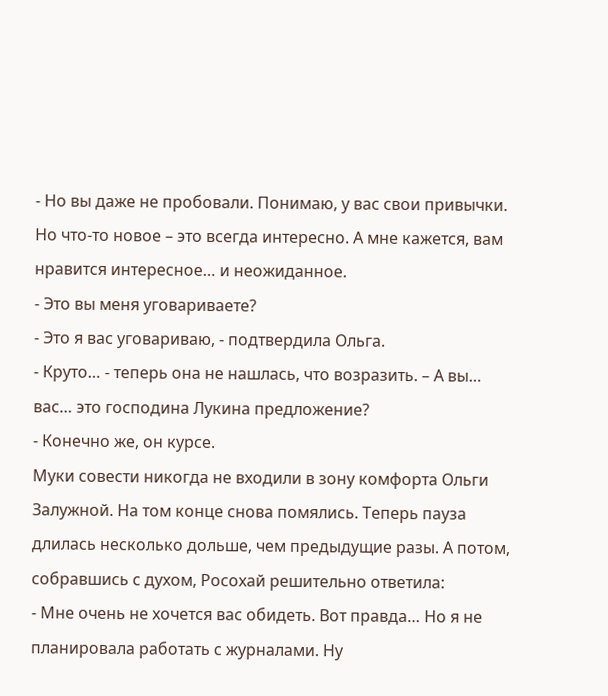- Но вы даже не пробовали. Понимаю, у вас свои привычки. Но что-то новое – это всегда интересно. А мне кажется, вам нравится интересное… и неожиданное.
- Это вы меня уговариваете?
- Это я вас уговариваю, - подтвердила Ольга.
- Круто… - теперь она не нашлась, что возразить. – А вы… вас… это господина Лукина предложение?
- Конечно же, он курсе.
Муки совести никогда не входили в зону комфорта Ольги Залужной. На том конце снова помялись. Теперь пауза длилась несколько дольше, чем предыдущие разы. А потом, собравшись с духом, Росохай решительно ответила:
- Мне очень не хочется вас обидеть. Вот правда… Но я не планировала работать с журналами. Ну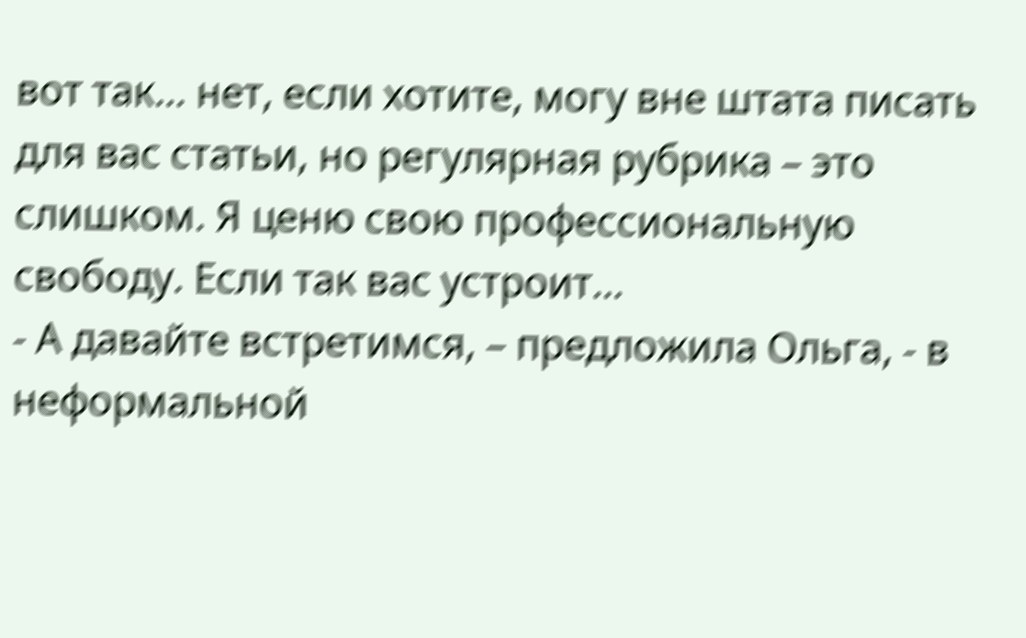вот так… нет, если хотите, могу вне штата писать для вас статьи, но регулярная рубрика – это слишком. Я ценю свою профессиональную свободу. Если так вас устроит…
- А давайте встретимся, – предложила Ольга, - в неформальной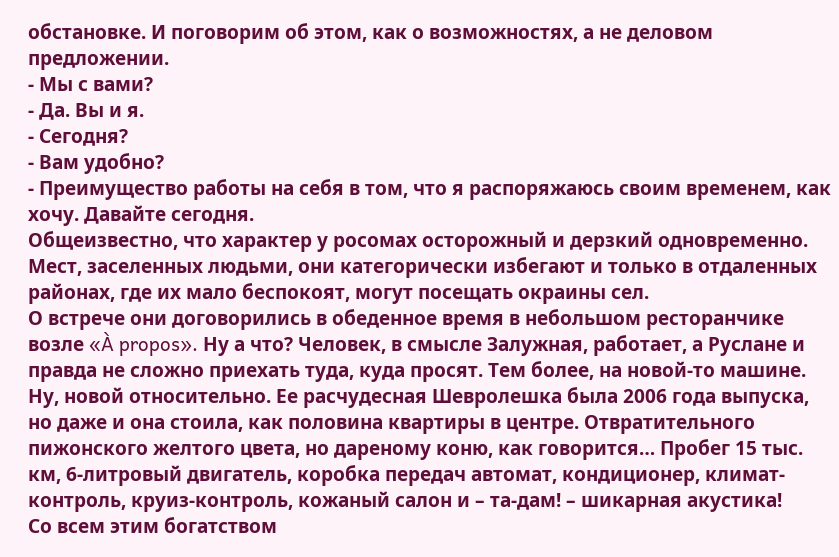обстановке. И поговорим об этом, как о возможностях, а не деловом предложении.
- Мы с вами?
- Да. Вы и я.
- Сегодня?
- Вам удобно?
- Преимущество работы на себя в том, что я распоряжаюсь своим временем, как хочу. Давайте сегодня.
Общеизвестно, что характер у росомах осторожный и дерзкий одновременно. Мест, заселенных людьми, они категорически избегают и только в отдаленных районах, где их мало беспокоят, могут посещать окраины сел.
О встрече они договорились в обеденное время в небольшом ресторанчике возле «À propos». Ну а что? Человек, в смысле Залужная, работает, а Руслане и правда не сложно приехать туда, куда просят. Тем более, на новой-то машине. Ну, новой относительно. Ее расчудесная Шевролешка была 2006 года выпуска, но даже и она стоила, как половина квартиры в центре. Отвратительного пижонского желтого цвета, но дареному коню, как говорится… Пробег 15 тыс. км, 6-литровый двигатель, коробка передач автомат, кондиционер, климат-контроль, круиз-контроль, кожаный салон и – та-дам! – шикарная акустика!
Со всем этим богатством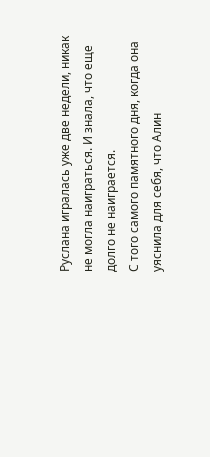Руслана игралась уже две недели, никак не могла наиграться. И знала, что еще долго не наиграется.
С того самого памятного дня, когда она уяснила для себя, что Алин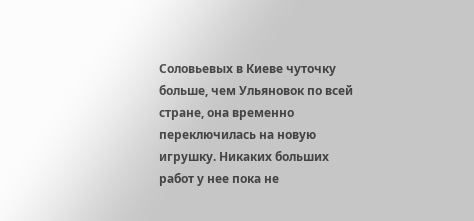Соловьевых в Киеве чуточку больше, чем Ульяновок по всей стране, она временно переключилась на новую игрушку. Никаких больших работ у нее пока не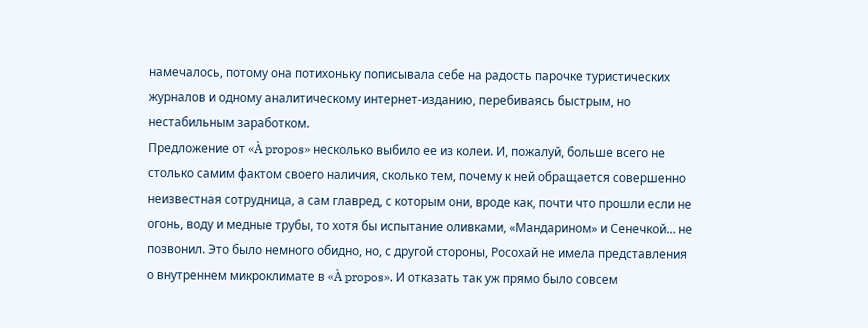намечалось, потому она потихоньку пописывала себе на радость парочке туристических журналов и одному аналитическому интернет-изданию, перебиваясь быстрым, но нестабильным заработком.
Предложение от «À propos» несколько выбило ее из колеи. И, пожалуй, больше всего не столько самим фактом своего наличия, сколько тем, почему к ней обращается совершенно неизвестная сотрудница, а сам главред, с которым они, вроде как, почти что прошли если не огонь, воду и медные трубы, то хотя бы испытание оливками, «Мандарином» и Сенечкой… не позвонил. Это было немного обидно, но, с другой стороны, Росохай не имела представления о внутреннем микроклимате в «À propos». И отказать так уж прямо было совсем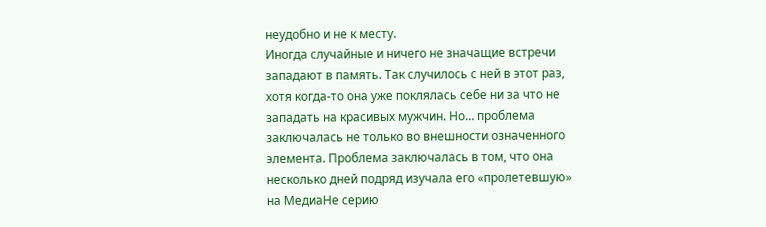неудобно и не к месту.
Иногда случайные и ничего не значащие встречи западают в память. Так случилось с ней в этот раз, хотя когда-то она уже поклялась себе ни за что не западать на красивых мужчин. Но… проблема заключалась не только во внешности означенного элемента. Проблема заключалась в том, что она несколько дней подряд изучала его «пролетевшую» на МедиаНе серию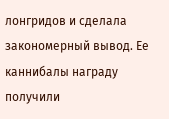лонгридов и сделала закономерный вывод. Ее каннибалы награду получили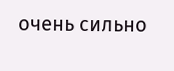очень сильно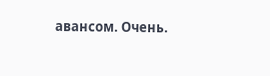авансом. Очень.